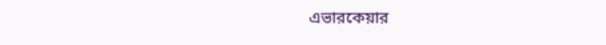এভারকেয়ার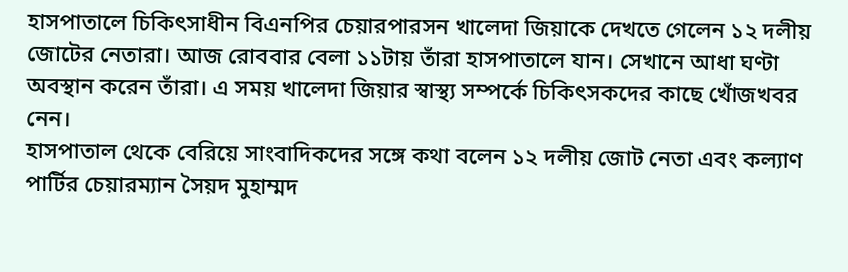হাসপাতালে চিকিৎসাধীন বিএনপির চেয়ারপারসন খালেদা জিয়াকে দেখতে গেলেন ১২ দলীয় জোটের নেতারা। আজ রোববার বেলা ১১টায় তাঁরা হাসপাতালে যান। সেখানে আধা ঘণ্টা অবস্থান করেন তাঁরা। এ সময় খালেদা জিয়ার স্বাস্থ্য সম্পর্কে চিকিৎসকদের কাছে খোঁজখবর নেন।
হাসপাতাল থেকে বেরিয়ে সাংবাদিকদের সঙ্গে কথা বলেন ১২ দলীয় জোট নেতা এবং কল্যাণ পার্টির চেয়ারম্যান সৈয়দ মুহাম্মদ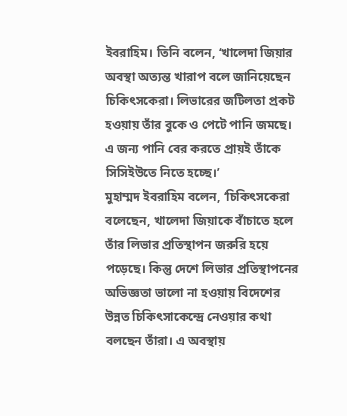ইবরাহিম। তিনি বলেন, ‘খালেদা জিয়ার অবস্থা অত্যন্ত খারাপ বলে জানিয়েছেন চিকিৎসকেরা। লিভারের জটিলতা প্রকট হওয়ায় তাঁর বুকে ও পেটে পানি জমছে। এ জন্য পানি বের করতে প্রায়ই তাঁকে সিসিইউতে নিতে হচ্ছে।’
মুহাম্মদ ইবরাহিম বলেন, ‘চিকিৎসকেরা বলেছেন, খালেদা জিয়াকে বাঁচাতে হলে তাঁর লিভার প্রতিস্থাপন জরুরি হয়ে পড়েছে। কিন্তু দেশে লিভার প্রতিস্থাপনের অভিজ্ঞতা ভালো না হওয়ায় বিদেশের উন্নত চিকিৎসাকেন্দ্রে নেওয়ার কথা বলছেন তাঁরা। এ অবস্থায়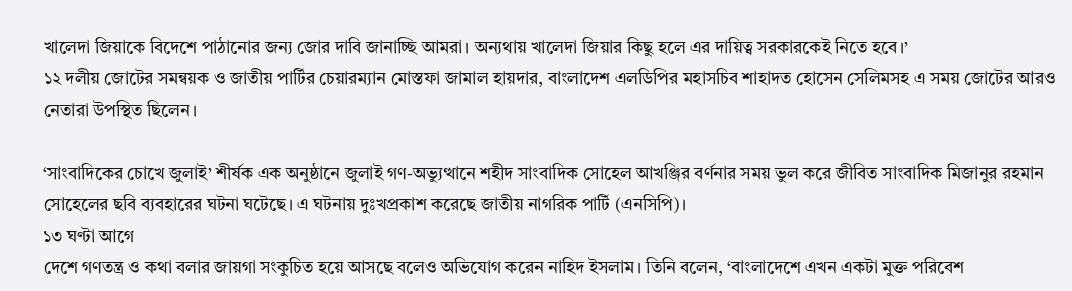খালেদা জিয়াকে বিদেশে পাঠানোর জন্য জোর দাবি জানাচ্ছি আমরা। অন্যথায় খালেদা জিয়ার কিছু হলে এর দায়িত্ব সরকারকেই নিতে হবে।’
১২ দলীয় জোটের সমন্বয়ক ও জাতীয় পার্টির চেয়ারম্যান মোস্তফা জামাল হায়দার, বাংলাদেশ এলডিপির মহাসচিব শাহাদত হোসেন সেলিমসহ এ সময় জোটের আরও নেতারা উপস্থিত ছিলেন।

‘সাংবাদিকের চোখে জুলাই’ শীর্ষক এক অনুষ্ঠানে জুলাই গণ-অভ্যুত্থানে শহীদ সাংবাদিক সোহেল আখঞ্জির বর্ণনার সময় ভুল করে জীবিত সাংবাদিক মিজানুর রহমান সোহেলের ছবি ব্যবহারের ঘটনা ঘটেছে। এ ঘটনায় দুঃখপ্রকাশ করেছে জাতীয় নাগরিক পার্টি (এনসিপি)।
১৩ ঘণ্টা আগে
দেশে গণতন্ত্র ও কথা বলার জায়গা সংকুচিত হয়ে আসছে বলেও অভিযোগ করেন নাহিদ ইসলাম। তিনি বলেন, ‘বাংলাদেশে এখন একটা মুক্ত পরিবেশ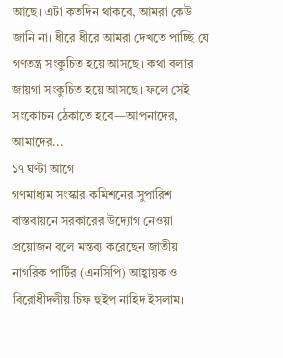আছে। এটা কতদিন থাকবে, আমরা কেউ জানি না। ধীরে ধীরে আমরা দেখতে পাচ্ছি যে গণতন্ত্র সংকুচিত হয়ে আসছে। কথা বলার জায়গা সংকুচিত হয়ে আসছে। ফলে সেই সংকোচন ঠেকাতে হবে—আপনাদের, আমাদের...
১৭ ঘণ্টা আগে
গণমাধ্যম সংস্কার কমিশনের সুপারিশ বাস্তবায়নে সরকারের উদ্যোগ নেওয়া প্রয়োজন বলে মন্তব্য করেছেন জাতীয় নাগরিক পার্টির (এনসিপি) আহ্বায়ক ও বিরোধীদলীয় চিফ হুইপ নাহিদ ইসলাম।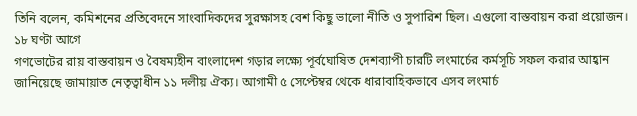তিনি বলেন, কমিশনের প্রতিবেদনে সাংবাদিকদের সুরক্ষাসহ বেশ কিছু ভালো নীতি ও সুপারিশ ছিল। এগুলো বাস্তবায়ন করা প্রয়োজন।
১৮ ঘণ্টা আগে
গণভোটের রায় বাস্তবায়ন ও বৈষম্যহীন বাংলাদেশ গড়ার লক্ষ্যে পূর্বঘোষিত দেশব্যাপী চারটি লংমার্চের কর্মসূচি সফল করার আহ্বান জানিয়েছে জামায়াত নেতৃত্বাধীন ১১ দলীয় ঐক্য। আগামী ৫ সেপ্টেম্বর থেকে ধারাবাহিকভাবে এসব লংমার্চ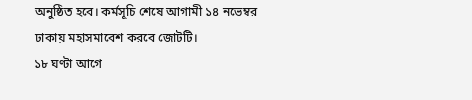অনুষ্ঠিত হবে। কর্মসূচি শেষে আগামী ১৪ নভেম্বর ঢাকায় মহাসমাবেশ করবে জোটটি।
১৮ ঘণ্টা আগে